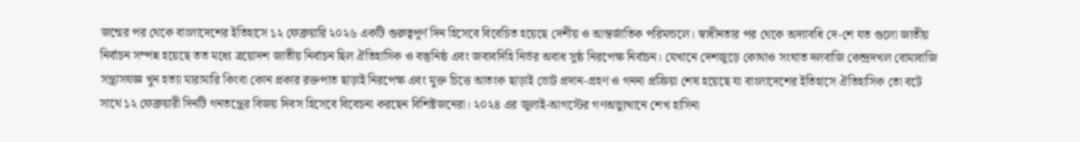জন্মের পর থেকে বাংলাদেশের ইতিহাসে ১২ ফেব্রুয়ারি ২০২৬ একটি গুরুত্বপূর্ণ দিন হিসেবে বিবেচিত হয়েছে দেশীয় ও আন্তর্জাতিক পরিমন্ডলে। স্বাধীনতার পর থেকে অদ্যাবধি দে-শে যত গুলো জাতীয় নির্বাচন সম্পন্ন হয়েছে তত মধ্যে ত্রয়োদশ জাতীয় নির্বাচন ছিল ঐতিহাসিক ও বস্তুনিষ্ঠ এবং জবাবদিহি নির্ভর অবাধ সুষ্ঠ নিরপেক্ষ নির্বাচন। যেখানে দেশজুড়ে কোথাও সংঘাত দলবাজি কেন্দ্রদখল বোমাবাজি সন্ত্রাসযজ্ঞ খুন হত্যা মারামারি কিংবা কোন প্রকার রক্তপাত ছাড়াই নিরপেক্ষ এবং মুক্ত চিত্তে আতংক ছাড়াই ভোট প্রদান-গ্রহণ ও গননা প্রক্রিয়া শেষ হয়েছে যা বাংলাদেশের ইতিহাসে ঐতিহাসিক তো বটে সাথে ১২ ফেব্রুয়ারী দিনটি গনতন্ত্রের বিজয় দিবস হিসেবে বিবেচনা করছেন বিশিষ্টজনেরা। ২০২৪ এর জুলাই-আগস্টের গণঅভ্যুত্থানে শেখ হাসিনা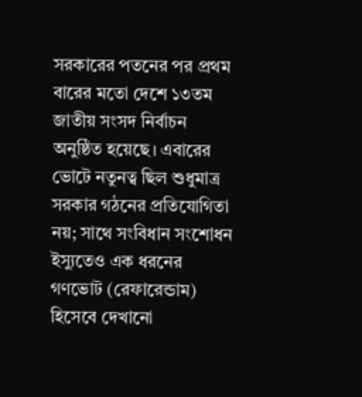সরকারের পতনের পর প্রথম বারের মতো দেশে ১৩তম জাতীয় সংসদ নির্বাচন অনুষ্ঠিত হয়েছে। এবারের ভোটে নতুনত্ব ছিল শুধুমাত্র সরকার গঠনের প্রতিযোগিতা নয়; সাথে সংবিধান সংশোধন ইস্যুতেও এক ধরনের গণভোট (রেফারেন্ডাম) হিসেবে দেখানো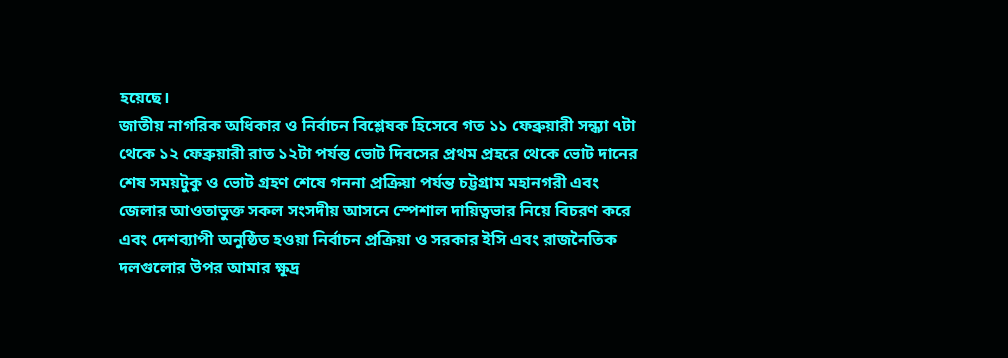হয়েছে।
জাতীয় নাগরিক অধিকার ও নির্বাচন বিশ্লেষক হিসেবে গত ১১ ফেব্রুয়ারী সন্ধ্যা ৭টা থেকে ১২ ফেব্রুয়ারী রাত ১২টা পর্যন্ত ভোট দিবসের প্রথম প্রহরে থেকে ভোট দানের শেষ সময়টুকু ও ভোট গ্রহণ শেষে গননা প্রক্রিয়া পর্যন্ত চট্টগ্রাম মহানগরী এবং জেলার আওতাভুক্ত সকল সংসদীয় আসনে স্পেশাল দায়িত্বভার নিয়ে বিচরণ করে এবং দেশব্যাপী অনুষ্ঠিত হওয়া নির্বাচন প্রক্রিয়া ও সরকার ইসি এবং রাজনৈতিক দলগুলোর উপর আমার ক্ষূদ্র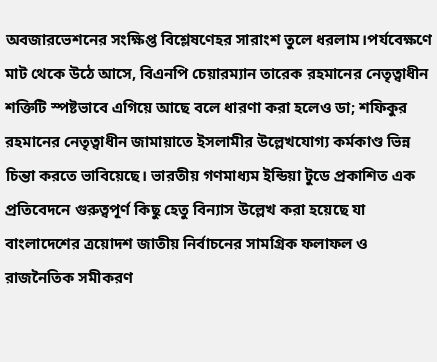অবজারভেশনের সংক্ষিপ্ত বিশ্লেষণেহর সারাংশ তুলে ধরলাম।পর্যবেক্ষণে মাট থেকে উঠে আসে, বিএনপি চেয়ারম্যান তারেক রহমানের নেতৃত্বাধীন শক্তিটি স্পষ্টভাবে এগিয়ে আছে বলে ধারণা করা হলেও ডা; শফিকুর রহমানের নেতৃত্বাধীন জামায়াতে ইসলামীর উল্লেখযোগ্য কর্মকাণ্ড ভিন্ন চিন্তা করতে ভাবিয়েছে। ভারতীয় গণমাধ্যম ইন্ডিয়া টুডে প্রকাশিত এক প্রতিবেদনে গুরুত্বপূর্ণ কিছু হেতু বিন্যাস উল্লেখ করা হয়েছে যা বাংলাদেশের ত্রয়োদশ জাতীয় নির্বাচনের সামগ্রিক ফলাফল ও রাজনৈতিক সমীকরণ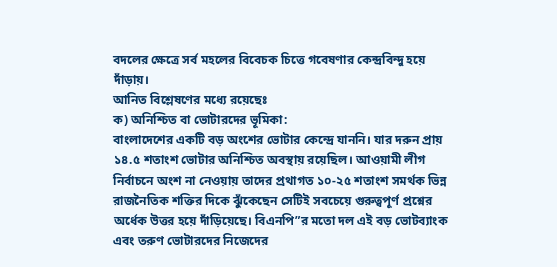বদলের ক্ষেত্রে সর্ব মহলের বিবেচক চিত্তে গবেষণার কেন্দ্রবিন্দু হয়ে দাঁড়ায়।
আনিত বিশ্লেষণের মধ্যে রয়েছেঃ
ক) অনিশ্চিত বা ভোটারদের ভূমিকা:
বাংলাদেশের একটি বড় অংশের ভোটার কেন্দ্রে যাননি। যার দরুন প্রায় ১৪.৫ শতাংশ ভোটার অনিশ্চিত অবস্থায় রয়েছিল। আওয়ামী লীগ নির্বাচনে অংশ না নেওয়ায় তাদের প্রথাগত ১০-২৫ শতাংশ সমর্থক ভিন্ন রাজনৈতিক শক্তির দিকে ঝুঁকেছেন সেটিই সবচেয়ে গুরুত্বপূর্ণ প্রশ্নের অর্ধেক উত্তর হয়ে দাঁড়িয়েছে। বিএনপি”র মতো দল এই বড় ভোটব্যাংক এবং তরুণ ভোটারদের নিজেদের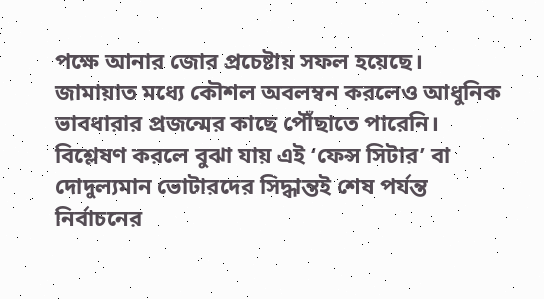পক্ষে আনার জোর প্রচেষ্টায় সফল হয়েছে। জামায়াত মধ্যে কৌশল অবলম্বন করলেও আধুনিক ভাবধারার প্রজন্মের কাছে পৌঁছাতে পারেনি। বিশ্লেষণ করলে বুঝা যায় এই ‘ফেন্স সিটার’ বা দোদুল্যমান ভোটারদের সিদ্ধান্তই শেষ পর্যন্ত নির্বাচনের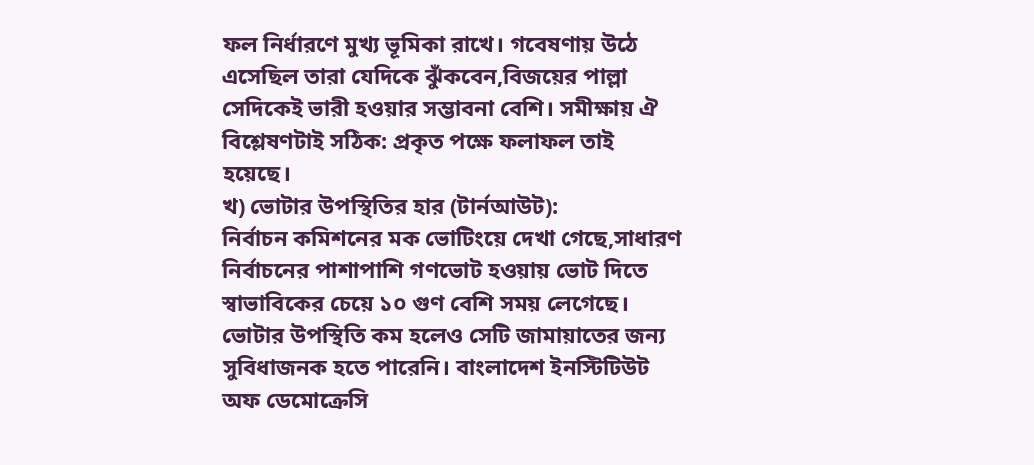ফল নির্ধারণে মুখ্য ভূমিকা রাখে। গবেষণায় উঠে এসেছিল তারা যেদিকে ঝুঁকবেন,বিজয়ের পাল্লা সেদিকেই ভারী হওয়ার সম্ভাবনা বেশি। সমীক্ষায় ঐ বিশ্লেষণটাই সঠিক: প্রকৃত পক্ষে ফলাফল তাই হয়েছে।
খ) ভোটার উপস্থিতির হার (টার্নআউট):
নির্বাচন কমিশনের মক ভোটিংয়ে দেখা গেছে,সাধারণ নির্বাচনের পাশাপাশি গণভোট হওয়ায় ভোট দিতে স্বাভাবিকের চেয়ে ১০ গুণ বেশি সময় লেগেছে। ভোটার উপস্থিতি কম হলেও সেটি জামায়াতের জন্য সুবিধাজনক হতে পারেনি। বাংলাদেশ ইনস্টিটিউট অফ ডেমোক্রেসি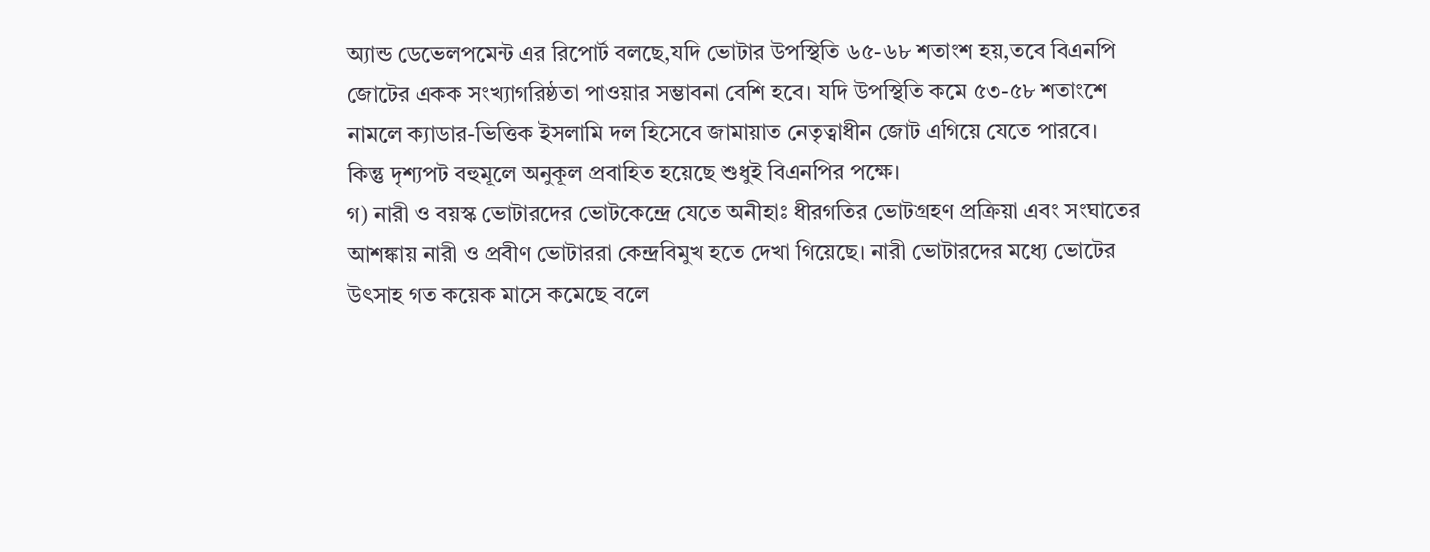অ্যান্ড ডেভেলপমেন্ট এর রিপোর্ট বলছে,যদি ভোটার উপস্থিতি ৬৫-৬৮ শতাংশ হয়,তবে বিএনপি জোটের একক সংখ্যাগরিষ্ঠতা পাওয়ার সম্ভাবনা বেশি হবে। যদি উপস্থিতি কমে ৫৩-৫৮ শতাংশে নামলে ক্যাডার-ভিত্তিক ইসলামি দল হিসেবে জামায়াত নেতৃত্বাধীন জোট এগিয়ে যেতে পারবে। কিন্তু দৃশ্যপট বহুমূলে অনুকূল প্রবাহিত হয়েছে শুধুই বিএনপির পক্ষে।
গ) নারী ও বয়স্ক ভোটারদের ভোটকেন্দ্রে যেতে অনীহাঃ ধীরগতির ভোটগ্রহণ প্রক্রিয়া এবং সংঘাতের আশঙ্কায় নারী ও প্রবীণ ভোটাররা কেন্দ্রবিমুখ হতে দেখা গিয়েছে। নারী ভোটারদের মধ্যে ভোটের উৎসাহ গত কয়েক মাসে কমেছে বলে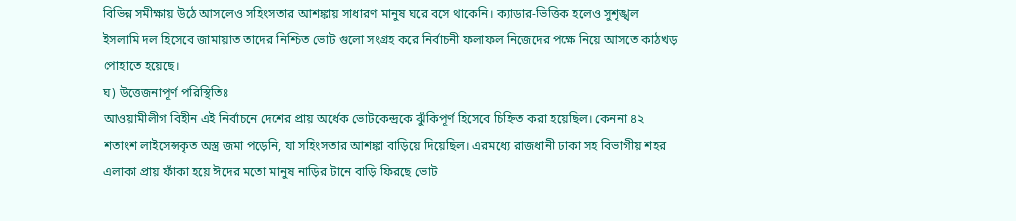বিভিন্ন সমীক্ষায় উঠে আসলেও সহিংসতার আশঙ্কায় সাধারণ মানুষ ঘরে বসে থাকেনি। ক্যাডার-ভিত্তিক হলেও সুশৃঙ্খল ইসলামি দল হিসেবে জামায়াত তাদের নিশ্চিত ভোট গুলো সংগ্রহ করে নির্বাচনী ফলাফল নিজেদের পক্ষে নিয়ে আসতে কাঠখড় পোহাতে হয়েছে।
ঘ) উত্তেজনাপূর্ণ পরিস্থিতিঃ
আওয়ামীলীগ বিহীন এই নির্বাচনে দেশের প্রায় অর্ধেক ভোটকেন্দ্রকে ঝুঁকিপূর্ণ হিসেবে চিহ্নিত করা হয়েছিল। কেননা ৪২ শতাংশ লাইসেন্সকৃত অস্ত্র জমা পড়েনি, যা সহিংসতার আশঙ্কা বাড়িয়ে দিয়েছিল। এরমধ্যে রাজধানী ঢাকা সহ বিভাগীয় শহর এলাকা প্রায় ফাঁকা হয়ে ঈদের মতো মানুষ নাড়ির টানে বাড়ি ফিরছে ভোট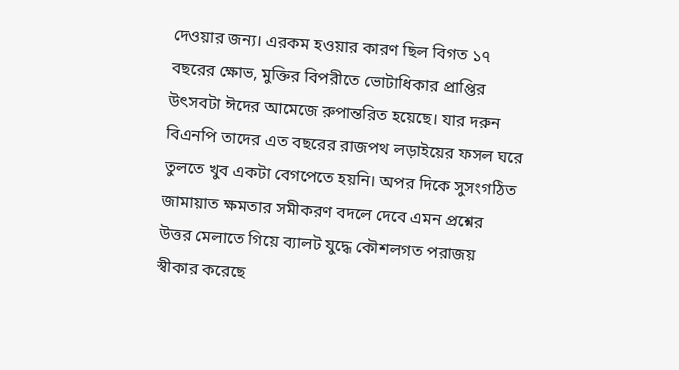দেওয়ার জন্য। এরকম হওয়ার কারণ ছিল বিগত ১৭ বছরের ক্ষোভ, মুক্তির বিপরীতে ভোটাধিকার প্রাপ্তির উৎসবটা ঈদের আমেজে রুপান্তরিত হয়েছে। যার দরুন বিএনপি তাদের এত বছরের রাজপথ লড়াইয়ের ফসল ঘরে তুলতে খুব একটা বেগপেতে হয়নি। অপর দিকে সুসংগঠিত জামায়াত ক্ষমতার সমীকরণ বদলে দেবে এমন প্রশ্নের উত্তর মেলাতে গিয়ে ব্যালট যুদ্ধে কৌশলগত পরাজয় স্বীকার করেছে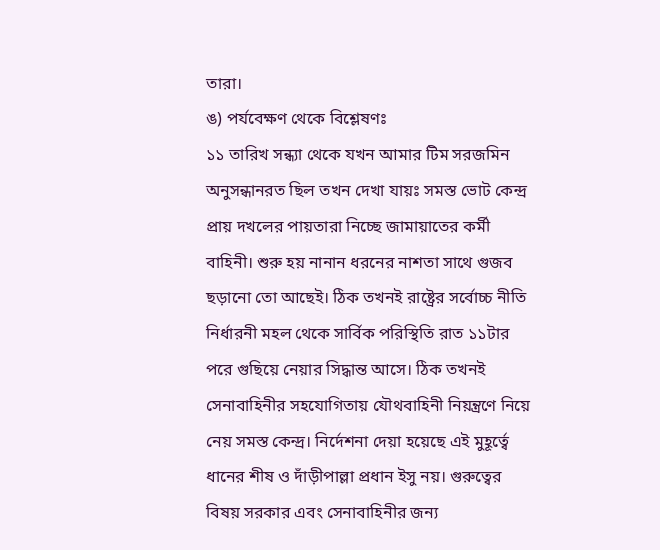তারা।
ঙ) পর্যবেক্ষণ থেকে বিশ্লেষণঃ
১১ তারিখ সন্ধ্যা থেকে যখন আমার টিম সরজমিন অনুসন্ধানরত ছিল তখন দেখা যায়ঃ সমস্ত ভোট কেন্দ্র প্রায় দখলের পায়তারা নিচ্ছে জামায়াতের কর্মী বাহিনী। শুরু হয় নানান ধরনের নাশতা সাথে গুজব ছড়ানো তো আছেই। ঠিক তখনই রাষ্ট্রের সর্বোচ্চ নীতি নির্ধারনী মহল থেকে সার্বিক পরিস্থিতি রাত ১১টার পরে গুছিয়ে নেয়ার সিদ্ধান্ত আসে। ঠিক তখনই সেনাবাহিনীর সহযোগিতায় যৌথবাহিনী নিয়ন্ত্রণে নিয়ে নেয় সমস্ত কেন্দ্র। নির্দেশনা দেয়া হয়েছে এই মুহূর্ত্বে ধানের শীষ ও দাঁড়ীপাল্লা প্রধান ইসু নয়। গুরুত্বের বিষয় সরকার এবং সেনাবাহিনীর জন্য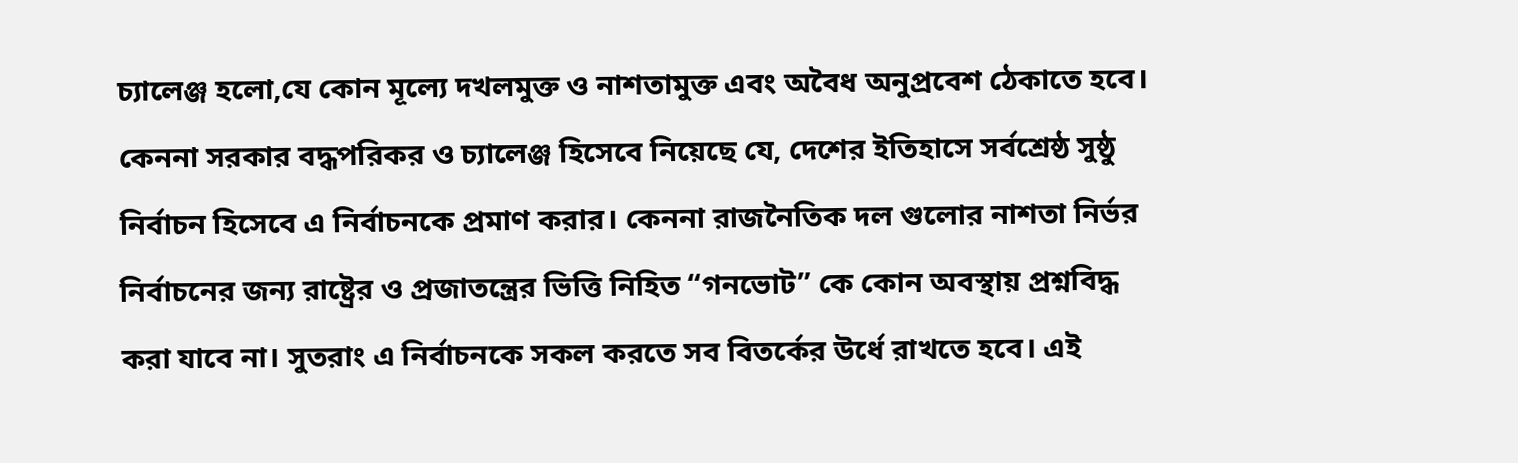চ্যালেঞ্জ হলো,যে কোন মূল্যে দখলমুক্ত ও নাশতামুক্ত এবং অবৈধ অনুপ্রবেশ ঠেকাতে হবে। কেননা সরকার বদ্ধপরিকর ও চ্যালেঞ্জ হিসেবে নিয়েছে যে, দেশের ইতিহাসে সর্বশ্রেষ্ঠ সুষ্ঠু নির্বাচন হিসেবে এ নির্বাচনকে প্রমাণ করার। কেননা রাজনৈতিক দল গুলোর নাশতা নির্ভর নির্বাচনের জন্য রাষ্ট্রের ও প্রজাতন্ত্রের ভিত্তি নিহিত “গনভোট” কে কোন অবস্থায় প্রশ্নবিদ্ধ করা যাবে না। সুতরাং এ নির্বাচনকে সকল করতে সব বিতর্কের উর্ধে রাখতে হবে। এই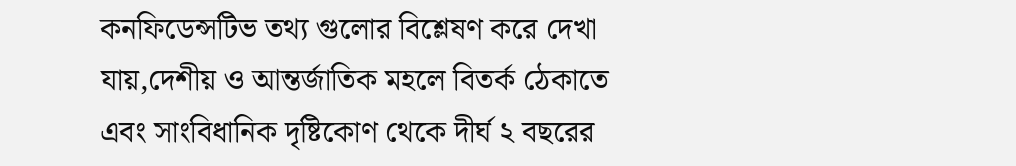কনফিডেন্সটিভ তথ্য গুলোর বিশ্লেষণ করে দেখা যায়,দেশীয় ও আন্তর্জাতিক মহলে বিতর্ক ঠেকাতে এবং সাংবিধানিক দৃষ্টিকোণ থেকে দীর্ঘ ২ বছরের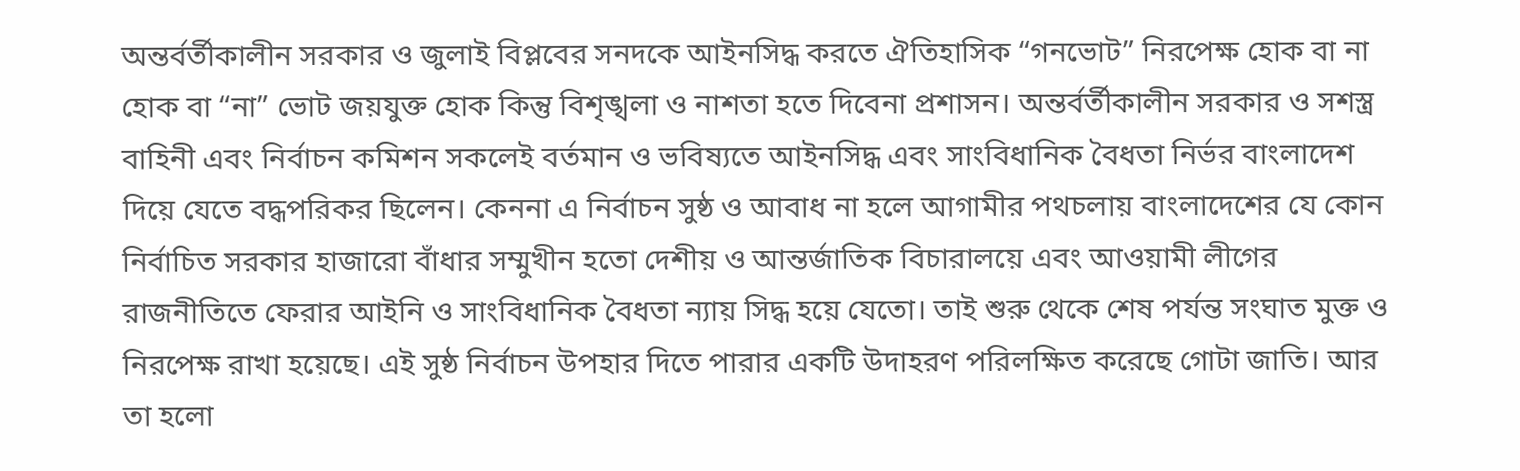অন্তর্বর্তীকালীন সরকার ও জুলাই বিপ্লবের সনদকে আইনসিদ্ধ করতে ঐতিহাসিক “গনভোট” নিরপেক্ষ হোক বা না হোক বা “না” ভোট জয়যুক্ত হোক কিন্তু বিশৃঙ্খলা ও নাশতা হতে দিবেনা প্রশাসন। অন্তর্বর্তীকালীন সরকার ও সশস্ত্র বাহিনী এবং নির্বাচন কমিশন সকলেই বর্তমান ও ভবিষ্যতে আইনসিদ্ধ এবং সাংবিধানিক বৈধতা নির্ভর বাংলাদেশ দিয়ে যেতে বদ্ধপরিকর ছিলেন। কেননা এ নির্বাচন সুষ্ঠ ও আবাধ না হলে আগামীর পথচলায় বাংলাদেশের যে কোন নির্বাচিত সরকার হাজারো বাঁধার সম্মুখীন হতো দেশীয় ও আন্তর্জাতিক বিচারালয়ে এবং আওয়ামী লীগের রাজনীতিতে ফেরার আইনি ও সাংবিধানিক বৈধতা ন্যায় সিদ্ধ হয়ে যেতো। তাই শুরু থেকে শেষ পর্যন্ত সংঘাত মুক্ত ও নিরপেক্ষ রাখা হয়েছে। এই সুষ্ঠ নির্বাচন উপহার দিতে পারার একটি উদাহরণ পরিলক্ষিত করেছে গোটা জাতি। আর তা হলো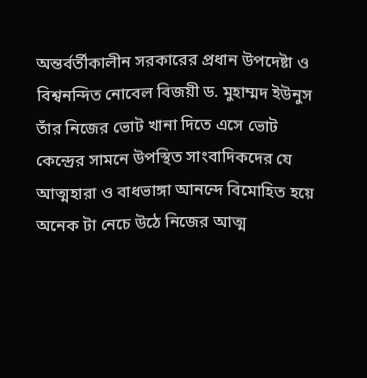অন্তর্বর্তীকালীন সরকারের প্রধান উপদেষ্টা ও বিশ্বনন্দিত নোবেল বিজয়ী ড. মুহাম্মদ ইউনুস তাঁর নিজের ভোট খানা দিতে এসে ভোট কেন্দ্রের সামনে উপস্থিত সাংবাদিকদের যে আত্মহারা ও বাধভাঙ্গা আনন্দে বিমোহিত হয়ে অনেক টা নেচে উঠে নিজের আত্ম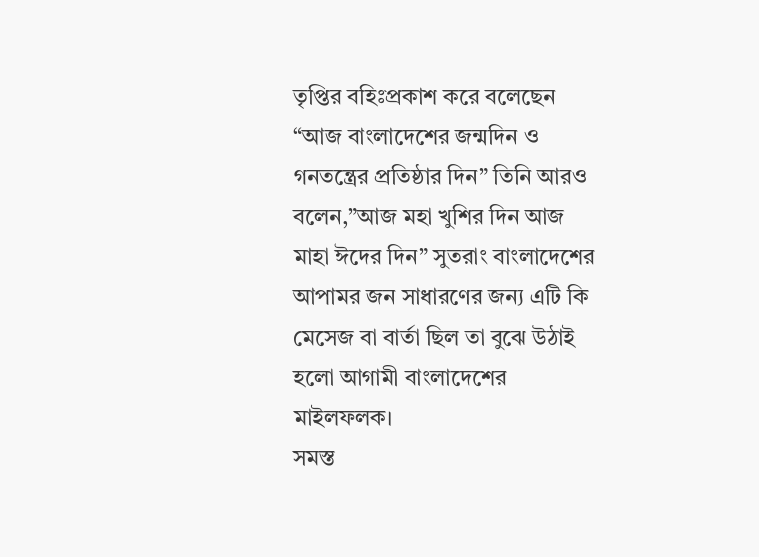তৃপ্তির বহিঃপ্রকাশ করে বলেছেন “আজ বাংলাদেশের জন্মদিন ও গনতন্ত্রের প্রতিষ্ঠার দিন” তিনি আরও বলেন,”আজ মহা খুশির দিন আজ মাহা ঈদের দিন” সুতরাং বাংলাদেশের আপামর জন সাধারণের জন্য এটি কি মেসেজ বা বার্তা ছিল তা বুঝে উঠাই হলো আগামী বাংলাদেশের মাইলফলক।
সমস্ত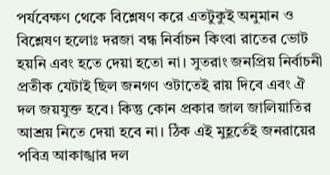পর্যবেক্ষণ থেকে বিশ্লেষণ করে এতটুকুই অনুমান ও বিশ্লেষণ হলোঃ দরজা বন্ধ নির্বাচন কিংবা রাতের ভোট হয়নি এবং হতে দেয়া হতো না। সুতরাং জনপ্রিয় নির্বাচনী প্রতীক যেটাই ছিল জনগণ ওটাতেই রায় দিবে এবং ঐ দল জয়যুক্ত হবে। কিন্তু কোন প্রকার জাল জালিয়াতির আশ্রয় নিতে দেয়া হবে না। ঠিক এই মুহূর্তেই জনরায়ের পবিত্র আকাঙ্খার দল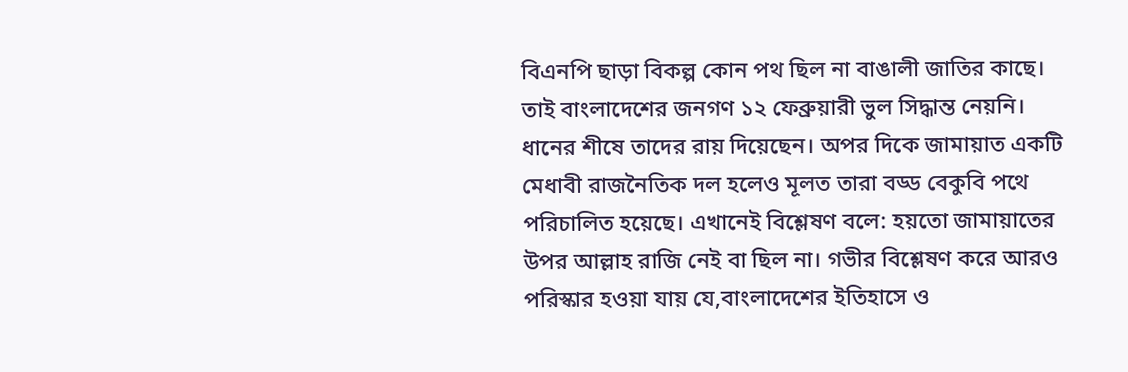বিএনপি ছাড়া বিকল্প কোন পথ ছিল না বাঙালী জাতির কাছে। তাই বাংলাদেশের জনগণ ১২ ফেব্রুয়ারী ভুল সিদ্ধান্ত নেয়নি। ধানের শীষে তাদের রায় দিয়েছেন। অপর দিকে জামায়াত একটি মেধাবী রাজনৈতিক দল হলেও মূলত তারা বড্ড বেকুবি পথে পরিচালিত হয়েছে। এখানেই বিশ্লেষণ বলে: হয়তো জামায়াতের উপর আল্লাহ রাজি নেই বা ছিল না। গভীর বিশ্লেষণ করে আরও পরিস্কার হওয়া যায় যে,বাংলাদেশের ইতিহাসে ও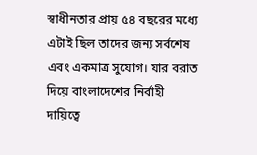স্বাধীনতার প্রায় ৫৪ বছরের মধ্যে এটাই ছিল তাদের জন্য সর্বশেষ এবং একমাত্র সুযোগ। যার বরাত দিয়ে বাংলাদেশের নির্বাহী দায়িত্বে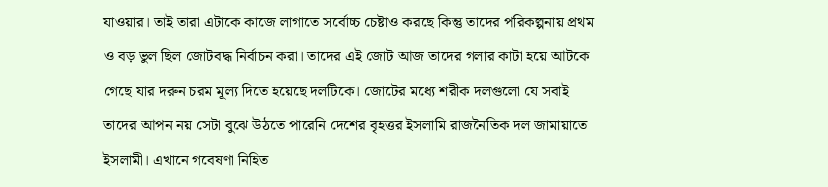যাওয়ার। তাই তারা এটাকে কাজে লাগাতে সর্বোচ্চ চেষ্টাও করছে কিন্তু তাদের পরিকল্পনায় প্রথম ও বড় ভুল ছিল জোটবদ্ধ নির্বাচন করা। তাদের এই জোট আজ তাদের গলার কাটা হয়ে আটকে গেছে যার দরুন চরম মূল্য দিতে হয়েছে দলটিকে। জোটের মধ্যে শরীক দলগুলো যে সবাই তাদের আপন নয় সেটা বুঝে উঠতে পারেনি দেশের বৃহত্তর ইসলামি রাজনৈতিক দল জামায়াতে ইসলামী। এখানে গবেষণা নিহিত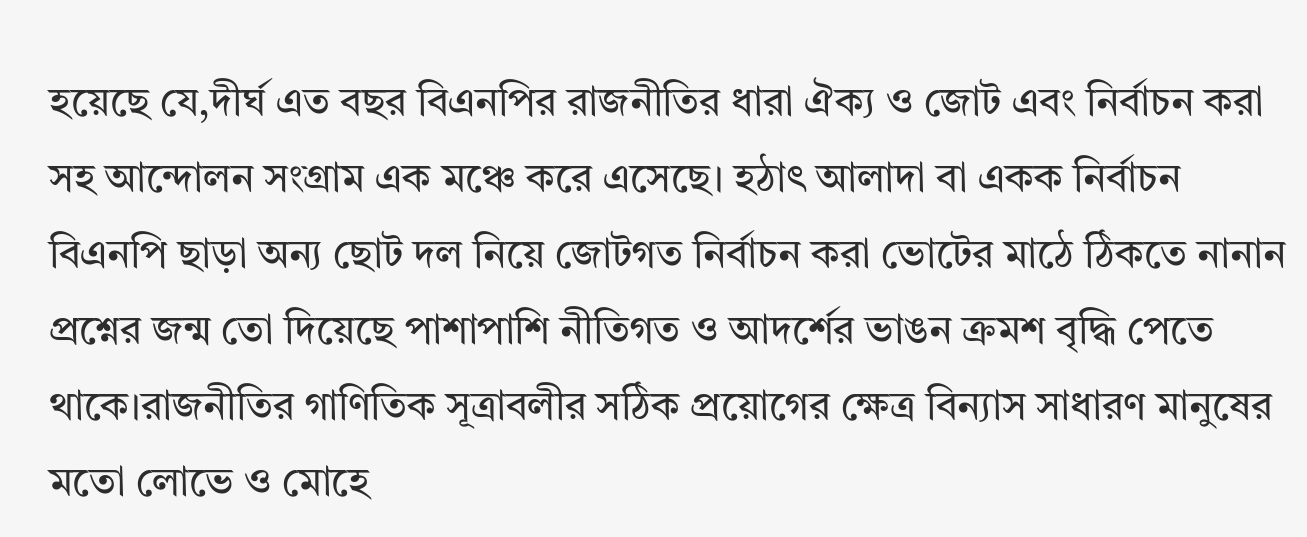হয়েছে যে,দীর্ঘ এত বছর বিএনপির রাজনীতির ধারা ঐক্য ও জোট এবং নির্বাচন করা সহ আন্দোলন সংগ্রাম এক মঞ্চে করে এসেছে। হঠাৎ আলাদা বা একক নির্বাচন বিএনপি ছাড়া অন্য ছোট দল নিয়ে জোটগত নির্বাচন করা ভোটের মাঠে ঠিকতে নানান প্রশ্নের জন্ম তো দিয়েছে পাশাপাশি নীতিগত ও আদর্শের ভাঙন ক্রমশ বৃদ্ধি পেতে থাকে।রাজনীতির গাণিতিক সূত্রাবলীর সঠিক প্রয়োগের ক্ষেত্র বিন্যাস সাধারণ মানুষের মতো লোভে ও মোহে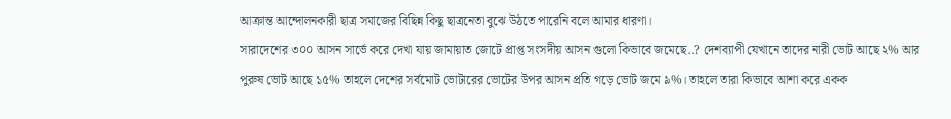আক্রান্ত আন্দোলনকারী ছাত্র সমাজের বিছিন্ন কিছু ছাত্রনেতা বুঝে উঠতে পারেনি বলে আমার ধারণা।
সারাদেশের ৩০০ আসন সার্ভে করে দেখা যায় জামায়াত জোটে প্রাপ্ত সংসদীয় আসন গুলো কিভাবে জমেছে..? দেশব্যাপী যেখানে তাদের নারী ভোট আছে ২% আর পুরুষ ভোট আছে ১৫% তাহলে দেশের সর্বমোট ভোটারের ভোটের উপর আসন প্রতি গড়ে ভোট জমে ৯%। তাহলে তারা কিভাবে আশা করে একক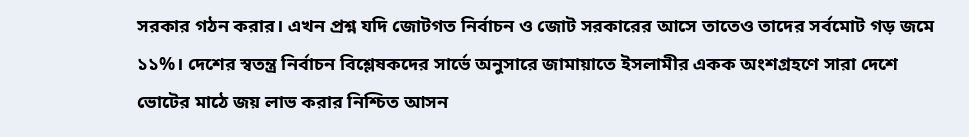সরকার গঠন করার। এখন প্রশ্ন যদি জোটগত নির্বাচন ও জোট সরকারের আসে তাতেও তাদের সর্বমোট গড় জমে ১১%। দেশের স্বতন্ত্র নির্বাচন বিশ্লেষকদের সার্ভে অনুসারে জামায়াতে ইসলামীর একক অংশগ্রহণে সারা দেশে ভোটের মাঠে জয় লাভ করার নিশ্চিত আসন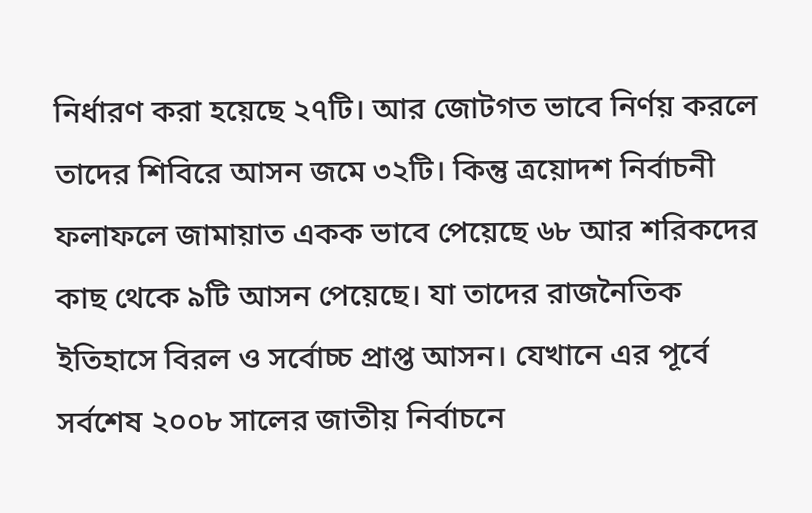নির্ধারণ করা হয়েছে ২৭টি। আর জোটগত ভাবে নির্ণয় করলে তাদের শিবিরে আসন জমে ৩২টি। কিন্তু ত্রয়োদশ নির্বাচনী ফলাফলে জামায়াত একক ভাবে পেয়েছে ৬৮ আর শরিকদের কাছ থেকে ৯টি আসন পেয়েছে। যা তাদের রাজনৈতিক ইতিহাসে বিরল ও সর্বোচ্চ প্রাপ্ত আসন। যেখানে এর পূর্বে সর্বশেষ ২০০৮ সালের জাতীয় নির্বাচনে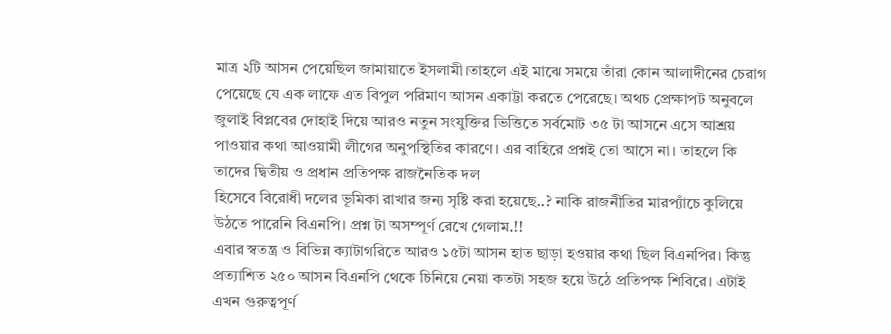মাত্র ২টি আসন পেয়েছিল জামায়াতে ইসলামী।তাহলে এই মাঝে সময়ে তাঁরা কোন আলাদীনের চেরাগ পেয়েছে যে এক লাফে এত বিপুল পরিমাণ আসন একাট্টা করতে পেরেছে। অথচ প্রেক্ষাপট অনুবলে জুলাই বিপ্লবের দোহাই দিয়ে আরও নতুন সংযুক্তির ভিত্তিতে সর্বমোট ৩৫ টা আসনে এসে আশ্রয় পাওয়ার কথা আওয়ামী লীগের অনুপস্থিতির কারণে। এর বাহিরে প্রশ্নই তো আসে না। তাহলে কি তাদের দ্বিতীয় ও প্রধান প্রতিপক্ষ রাজনৈতিক দল
হিসেবে বিরোধী দলের ভূমিকা রাখার জন্য সৃষ্টি করা হয়েছে..? নাকি রাজনীতির মারপ্যাঁচে কুলিয়ে উঠতে পারেনি বিএনপি। প্রশ্ন টা অসম্পূর্ণ রেখে গেলাম.!!
এবার স্বতন্ত্র ও বিভিন্ন ক্যাটাগরিতে আরও ১৫টা আসন হাত ছাড়া হওয়ার কথা ছিল বিএনপির। কিন্তু প্রত্যাশিত ২৫০ আসন বিএনপি থেকে চিনিয়ে নেয়া কতটা সহজ হয়ে উঠে প্রতিপক্ষ শিবিরে। এটাই এখন গুরুত্বপূর্ণ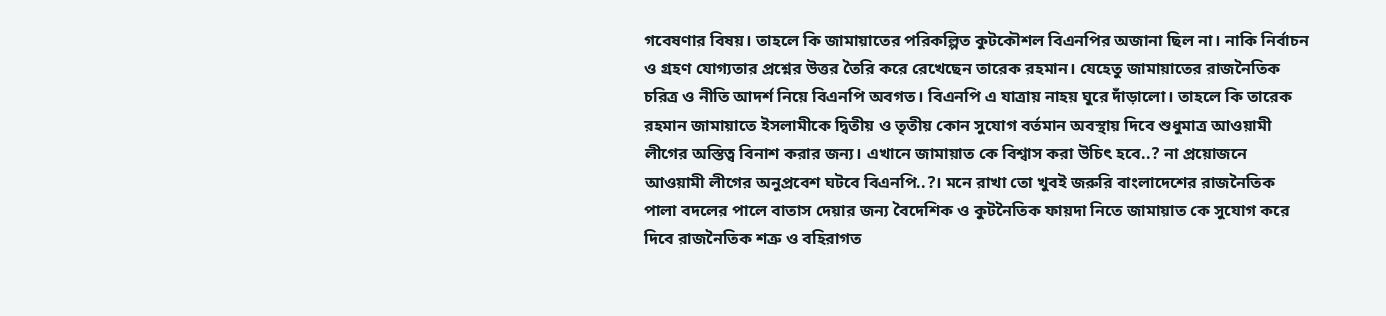গবেষণার বিষয়। তাহলে কি জামায়াতের পরিকল্পিত কুটকৌশল বিএনপির অজানা ছিল না। নাকি নির্বাচন ও গ্রহণ যোগ্যতার প্রশ্নের উত্তর তৈরি করে রেখেছেন তারেক রহমান। যেহেতু জামায়াতের রাজনৈতিক চরিত্র ও নীতি আদর্শ নিয়ে বিএনপি অবগত। বিএনপি এ যাত্রায় নাহয় ঘুরে দাঁড়ালো। তাহলে কি তারেক রহমান জামায়াতে ইসলামীকে দ্বিতীয় ও তৃতীয় কোন সুযোগ বর্তমান অবস্থায় দিবে শুধুমাত্র আওয়ামী লীগের অস্তিত্ব বিনাশ করার জন্য। এখানে জামায়াত কে বিশ্বাস করা উচিৎ হবে..? না প্রয়োজনে আওয়ামী লীগের অনুপ্রবেশ ঘটবে বিএনপি..?। মনে রাখা তো খুবই জরুরি বাংলাদেশের রাজনৈতিক পালা বদলের পালে বাতাস দেয়ার জন্য বৈদেশিক ও কুটনৈতিক ফায়দা নিতে জামায়াত কে সুযোগ করে দিবে রাজনৈতিক শত্রু ও বহিরাগত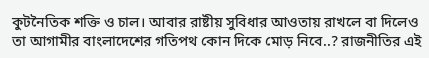কুটনৈতিক শক্তি ও চাল। আবার রাষ্টীয় সুবিধার আওতায় রাখলে বা দিলেও তা আগামীর বাংলাদেশের গতিপথ কোন দিকে মোড় নিবে..? রাজনীতির এই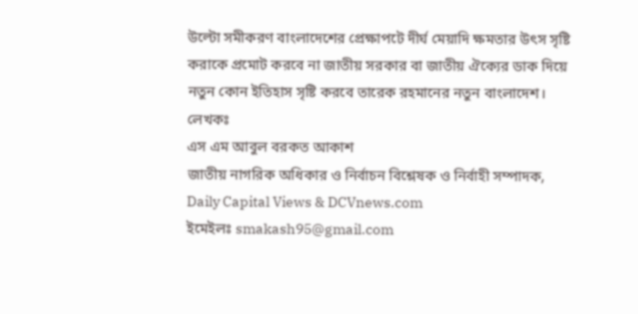উল্টো সমীকরণ বাংলাদেশের প্রেক্ষাপটে দীর্ঘ মেয়াদি ক্ষমতার উৎস সৃষ্টি করাকে প্রমোট করবে না জাতীয় সরকার বা জাতীয় ঐক্যের ডাক দিয়ে নতুন কোন ইতিহাস সৃষ্টি করবে তারেক রহমানের নতুন বাংলাদেশ।
লেখকঃ
এস এম আবুল বরকত আকাশ
জাতীয় নাগরিক অধিকার ও নির্বাচন বিশ্লেষক ও নির্বাহী সম্পাদক,
Daily Capital Views & DCVnews.com
ইমেইলঃ smakash95@gmail.com